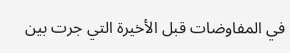في المفاوضات قبل الأخيرة التي جرت بين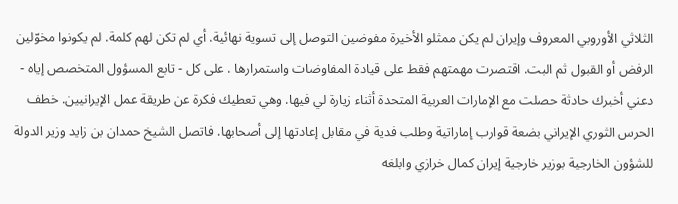الثلاثي الأوروبي المعروف وإيران لم يكن ممثلو الأخيرة مفوضين التوصل إلى تسوية نهائية. أي لم تكن لهم كلمة. لم يكونوا مخوّلين الرفض أو القبول ثم البت. اقتصرت مهمتهم فقط على قيادة المفاوضات واستمرارها . على كل - تابع المسؤول المتخصص إياه - دعني أخبرك حادثة حصلت مع الإمارات العربية المتحدة أثناء زيارة لي فيها. وهي تعطيك فكرة عن طريقة عمل الإيرانيين. خطف الحرس الثوري الإيراني بضعة قوارب إماراتية وطلب فدية في مقابل إعادتها إلى أصحابها. فاتصل الشيخ حمدان بن زايد وزير الدولة للشؤون الخارجية بوزير خارجية إيران كمال خرازي وابلغه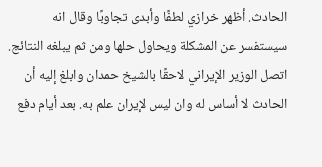الحادث. أظهر خرازي لطفًا وأبدى تجاوبًا وقال انه سيستفسر عن المشكلة ويحاول حلها ومن ثم يبلغه النتائج. اتصل الوزير الإيراني لاحقًا بالشيخ حمدان وابلغ إليه أن الحادث لا أساس له وان ليس لإيران علم به. بعد أيام دفع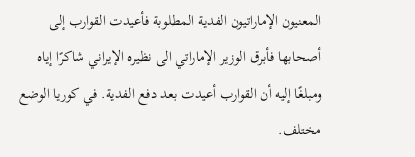المعنيون الإماراتيون الفدية المطلوبة فأعيدت القوارب إلى أصحابها فأبرق الوزير الإماراتي الى نظيره الإيراني شاكرًا إياه ومبلغًا إليه أن القوارب أعيدت بعد دفع الفدية. في كوريا الوضع مختلف.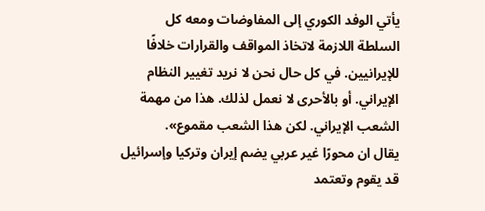يأتي الوفد الكوري إلى المفاوضات ومعه كل السلطة اللازمة لاتخاذ المواقف والقرارات خلافًا للإيرانيين. في كل حال نحن لا نريد تغيير النظام الإيراني. أو بالأحرى لا نعمل لذلك. هذا من مهمة الشعب الإيراني. لكن هذا الشعب مقموع».
يقال ان محورًا غير عربي يضم إيران وتركيا وإسرائيل قد يقوم وتعتمد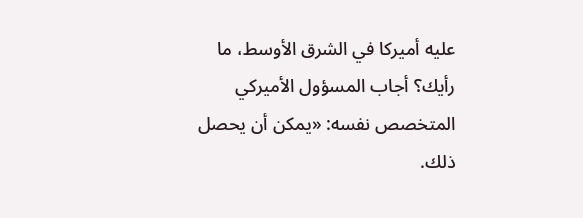عليه أميركا في الشرق الأوسط، ما رأيك؟ أجاب المسؤول الأميركي المتخصص نفسه: «يمكن أن يحصل ذلك.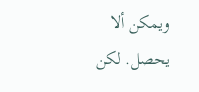ويمكن ألا يحصل. لكن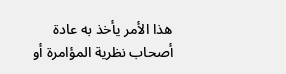هذا الأمر يأخذ به عادة أصحاب نظرية المؤامرة أو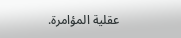عقلية المؤامرة.